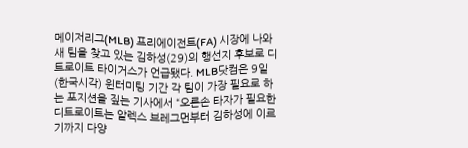메이저리그(MLB) 프리에이전트(FA) 시장에 나와 새 팀을 찾고 있는 김하성(29)의 행선지 후보로 디트로이트 타이거스가 언급됐다. MLB닷컴은 9일(한국시각) 윈터미팅 기간 각 팀이 가장 필요로 하는 포지션을 짚는 기사에서 “오른손 타자가 필요한 디트로이트는 알렉스 브레그먼부터 김하성에 이르기까지 다양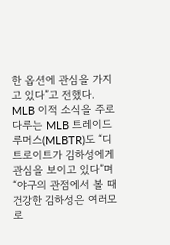한 옵션에 관심을 가지고 있다”고 전했다. MLB 이적 소식을 주로 다루는 MLB 트레이드루머스(MLBTR)도 “디트로이트가 김하성에게 관심을 보이고 있다”며 “야구의 관점에서 볼 때 건강한 김하성은 여러모로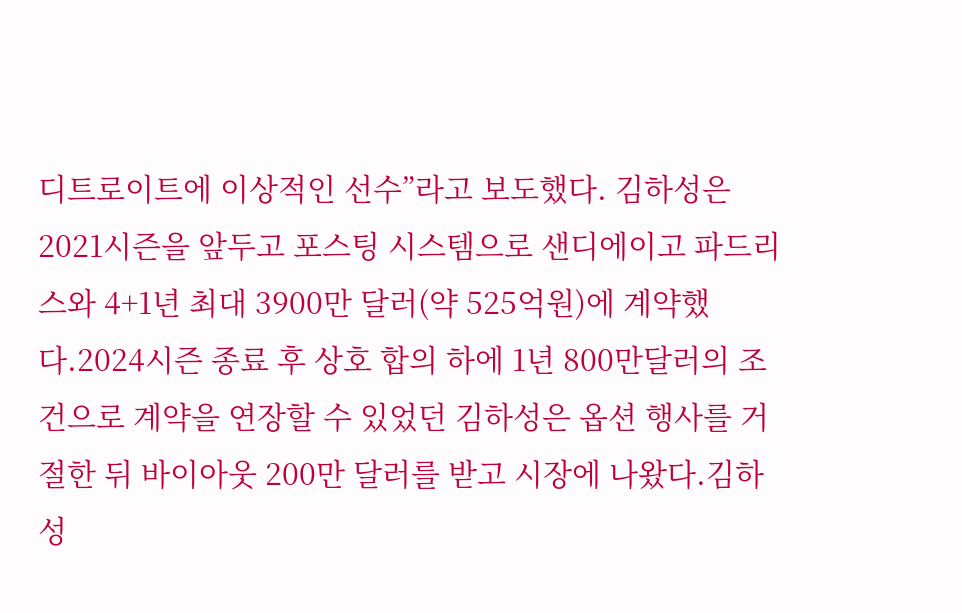디트로이트에 이상적인 선수”라고 보도했다. 김하성은 2021시즌을 앞두고 포스팅 시스템으로 샌디에이고 파드리스와 4+1년 최대 3900만 달러(약 525억원)에 계약했다.2024시즌 종료 후 상호 합의 하에 1년 800만달러의 조건으로 계약을 연장할 수 있었던 김하성은 옵션 행사를 거절한 뒤 바이아웃 200만 달러를 받고 시장에 나왔다.김하성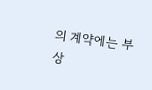의 계약에는 부상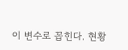이 변수로 꼽힌다. 현황